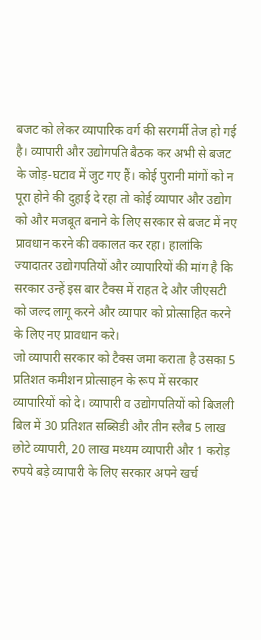बजट को लेकर व्यापारिक वर्ग की सरगर्मी तेज हो गई है। व्यापारी और उद्योगपति बैठक कर अभी से बजट के जोड़-घटाव में जुट गए हैं। कोई पुरानी मांगों को न पूरा होने की दुहाई दे रहा तो कोई व्यापार और उद्योग को और मजबूत बनाने के लिए सरकार से बजट में नए प्रावधान करने की वकालत कर रहा। हालांकि ज्यादातर उद्योगपतियों और व्यापारियों की मांग है कि सरकार उन्हें इस बार टैक्स में राहत दे और जीएसटी को जल्द लागू करने और व्यापार को प्रोत्साहित करने के लिए नए प्रावधान करे।
जो व्यापारी सरकार को टैक्स जमा कराता है उसका 5 प्रतिशत कमीशन प्रोत्साहन के रूप में सरकार व्यापारियों को दे। व्यापारी व उद्योगपतियों को बिजली बिल में 30 प्रतिशत सब्सिडी और तीन स्लैब 5 लाख छोटे व्यापारी, 20 लाख मध्यम व्यापारी और 1 करोड़ रुपये बड़े व्यापारी के लिए सरकार अपने खर्च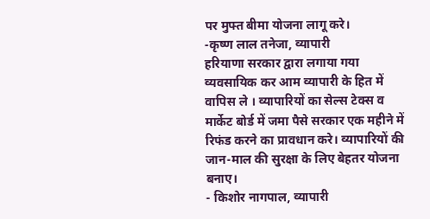पर मुफ्त बीमा योजना लागू करे।
-कृष्ण लाल तनेजा, व्यापारी
हरियाणा सरकार द्वारा लगाया गया व्यवसायिक कर आम व्यापारी के हित में वापिस ले । व्यापारियों का सेल्स टेक्स व मार्केट बोर्ड में जमा पैसे सरकार एक महीने में रिफंड करने का प्रावधान करे। व्यापारियों की जान-माल की सुरक्षा के लिए बेहतर योजना बनाए।
- किशोर नागपाल, व्यापारी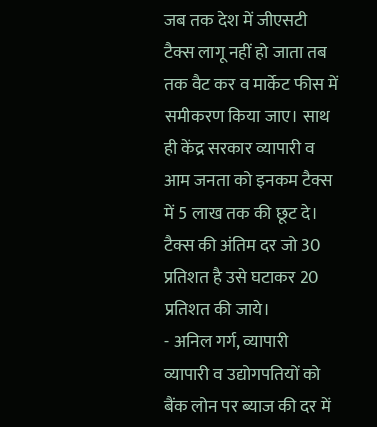जब तक देश में जीएसटी टैक्स लागू नहीं हो जाता तब तक वैट कर व मार्केट फीस में समीकरण किया जाए। साथ ही केंद्र सरकार व्यापारी व आम जनता को इनकम टैक्स में 5 लाख तक की छूट दे। टैक्स की अंतिम दर जो 30 प्रतिशत है उसे घटाकर 20 प्रतिशत की जाये।
- अनिल गर्ग, व्यापारी
व्यापारी व उद्योगपतियों को बैंक लोन पर ब्याज की दर में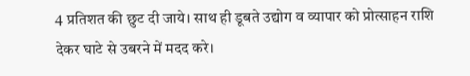4 प्रतिशत की छुट दी जाये। साथ ही डूबते उद्योग व व्यापार को प्रोत्साहन राशि देकर घाटे से उबरने में मदद करे।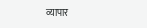व्यापार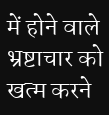में होने वाले भ्रष्टाचार को खत्म करने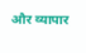और व्यापार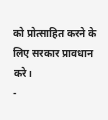को प्रोत्साहित करने के लिए सरकार प्रावधान करे।
-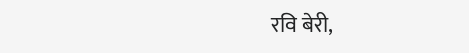रवि बेरी,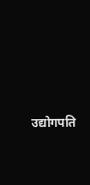उद्योगपति